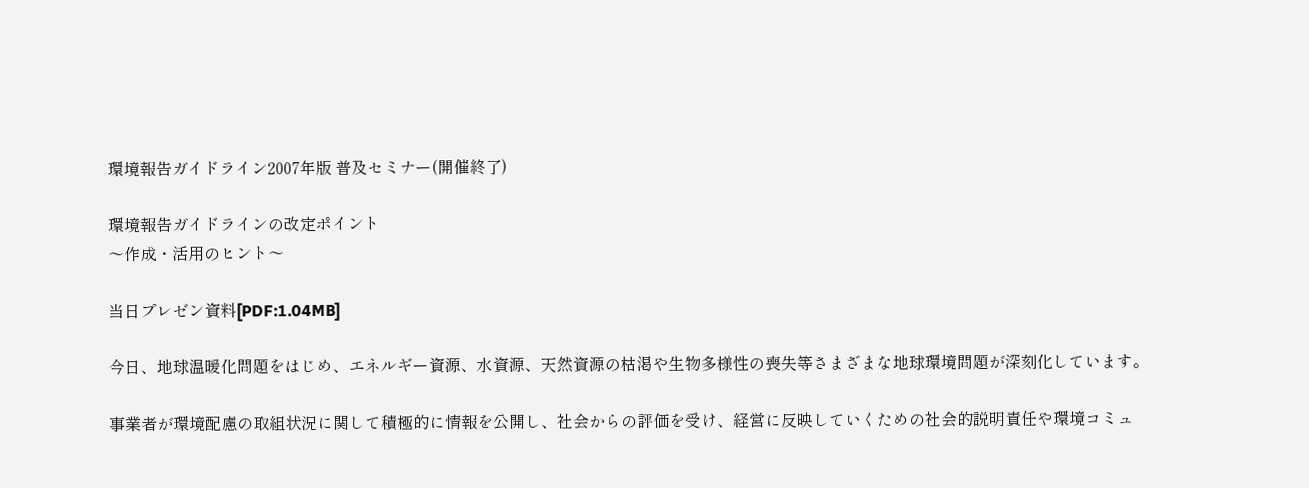環境報告ガイドライン2007年版 普及セミナー(開催終了)

環境報告ガイドラインの改定ポイント
〜作成・活用のヒント〜

当日プレゼン資料[PDF:1.04MB]

今日、地球温暖化問題をはじめ、エネルギー資源、水資源、天然資源の枯渇や生物多様性の喪失等さまざまな地球環境問題が深刻化しています。

事業者が環境配慮の取組状況に関して積極的に情報を公開し、社会からの評価を受け、経営に反映していくための社会的説明責任や環境コミュ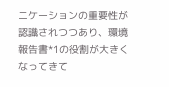ニケーションの重要性が認識されつつあり、環境報告書*1の役割が大きくなってきて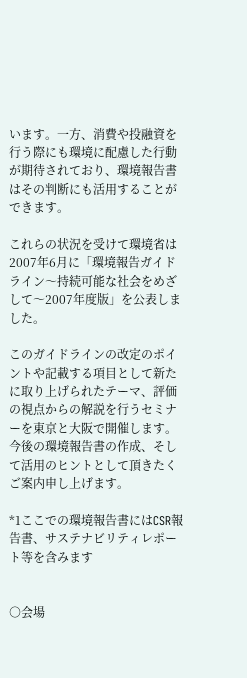います。一方、消費や投融資を行う際にも環境に配慮した行動が期待されており、環境報告書はその判断にも活用することができます。

これらの状況を受けて環境省は2007年6月に「環境報告ガイドライン〜持続可能な社会をめざして〜2007年度版」を公表しました。

このガイドラインの改定のポイントや記載する項目として新たに取り上げられたテーマ、評価の視点からの解説を行うセミナーを東京と大阪で開催します。今後の環境報告書の作成、そして活用のヒントとして頂きたくご案内申し上げます。

*1ここでの環境報告書にはCSR報告書、サステナビリティレポート等を含みます


○会場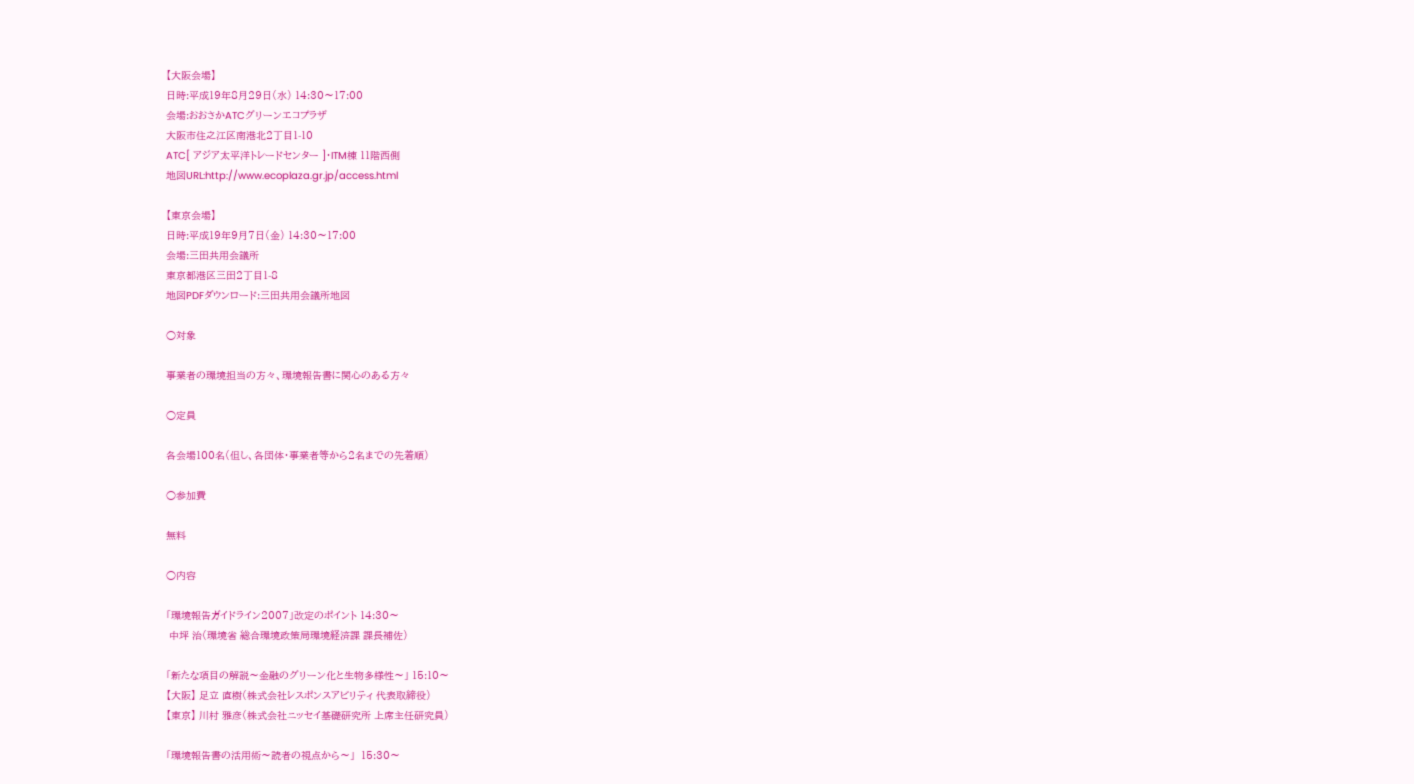【大阪会場】
日時:平成19年8月29日(水) 14:30〜17:00
会場:おおさかATCグリーンエコプラザ
大阪市住之江区南港北2丁目1-10
ATC[ アジア太平洋トレードセンター ]・ITM棟 11階西側
地図URL:http://www.ecoplaza.gr.jp/access.html

【東京会場】
日時:平成19年9月7日(金) 14:30〜17:00
会場:三田共用会議所
東京都港区三田2丁目1-8
地図PDFダウンロード:三田共用会議所地図

○対象

事業者の環境担当の方々、環境報告書に関心のある方々

○定員

各会場100名(但し、各団体・事業者等から2名までの先着順)

○参加費

無料

○内容

「環境報告ガイドライン2007」改定のポイント 14:30〜
 中坪 治(環境省 総合環境政策局環境経済課 課長補佐)

「新たな項目の解説〜金融のグリーン化と生物多様性〜」 15:10〜
【大阪】 足立 直樹(株式会社レスポンスアビリティ 代表取締役)
【東京】 川村 雅彦(株式会社ニッセイ基礎研究所 上席主任研究員)

「環境報告書の活用術〜読者の視点から〜」  15:30〜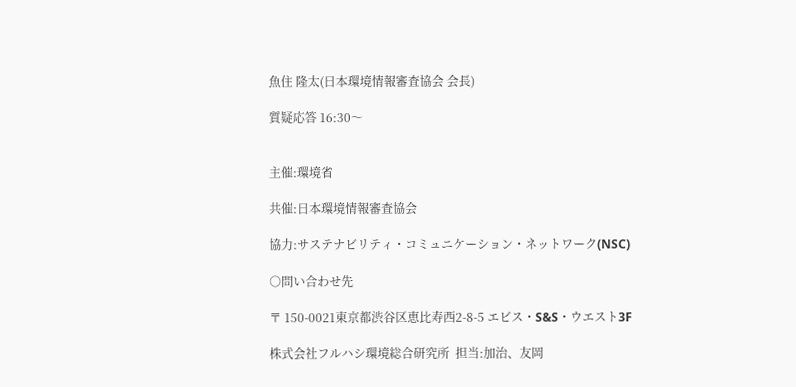魚住 隆太(日本環境情報審査協会 会長)

質疑応答 16:30〜


主催:環境省

共催:日本環境情報審査協会

協力:サステナビリティ・コミュニケーション・ネットワーク(NSC)

○問い合わせ先

〒 150-0021東京都渋谷区恵比寿西2-8-5 エビス・S&S・ウエスト3F

株式会社フルハシ環境総合研究所  担当:加治、友岡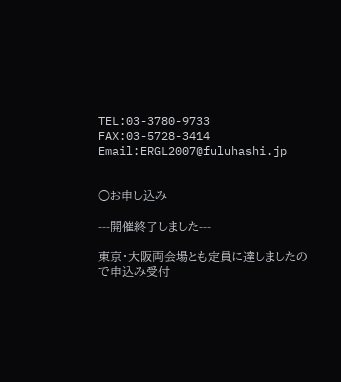TEL:03-3780-9733 FAX:03-5728-3414 Email:ERGL2007@fuluhashi.jp


○お申し込み

---開催終了しました---

東京・大阪両会場とも定員に達しましたので申込み受付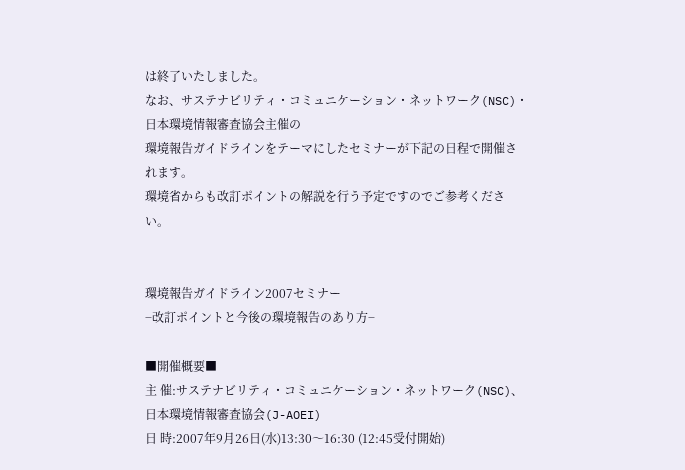は終了いたしました。
なお、サステナビリティ・コミュニケーション・ネットワーク(NSC)・日本環境情報審査協会主催の
環境報告ガイドラインをテーマにしたセミナーが下記の日程で開催されます。
環境省からも改訂ポイントの解説を行う予定ですのでご参考ください。


環境報告ガイドライン2007セミナー
−改訂ポイントと今後の環境報告のあり方−

■開催概要■
主 催:サステナビリティ・コミュニケーション・ネットワーク(NSC)、日本環境情報審査協会(J-AOEI)
日 時:2007年9月26日(水)13:30〜16:30 (12:45受付開始)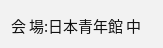会 場:日本青年館 中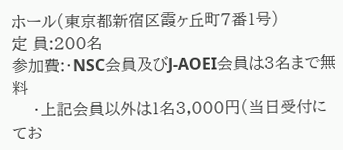ホール(東京都新宿区霞ヶ丘町7番1号)
定 員:200名
参加費:・NSC会員及びJ-AOEI会員は3名まで無料
    ・上記会員以外は1名3,000円(当日受付にてお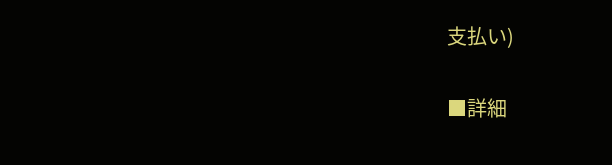支払い)

■詳細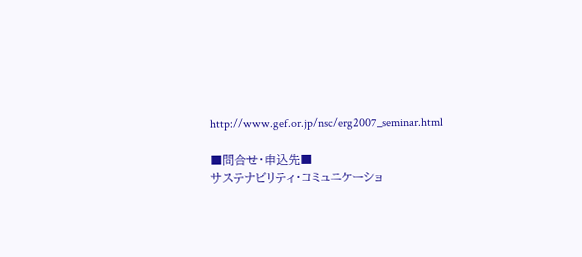http://www.gef.or.jp/nsc/erg2007_seminar.html

■問合せ・申込先■
サステナビリティ・コミュニケーショ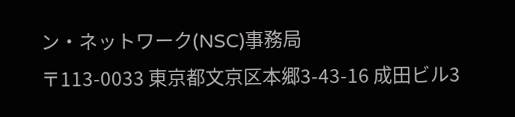ン・ネットワーク(NSC)事務局
〒113-0033 東京都文京区本郷3-43-16 成田ビル3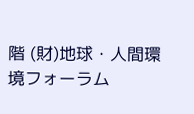階 (財)地球・人間環境フォーラム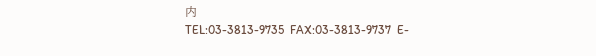内
TEL:03-3813-9735  FAX:03-3813-9737  E-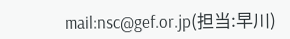mail:nsc@gef.or.jp(担当:早川)